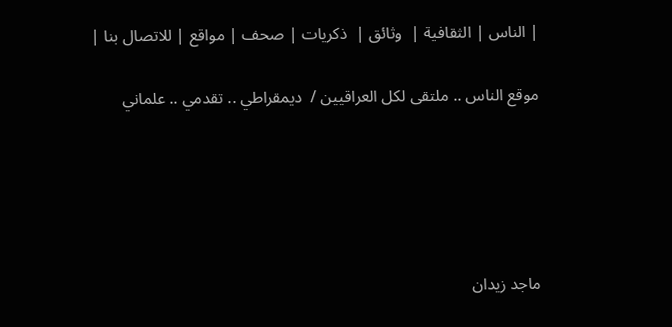| الناس | الثقافية |  وثائق |  ذكريات | صحف | مواقع | للاتصال بنا |

موقع الناس .. ملتقى لكل العراقيين /  ديمقراطي .. تقدمي .. علماني





ماجد زيدان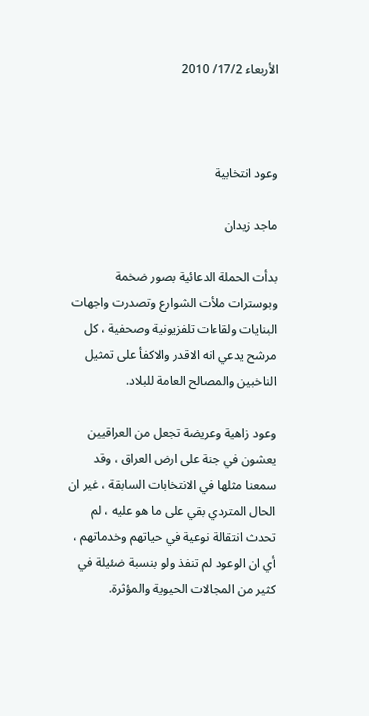الأربعاء 17/2/ 2010



وعود انتخابية

ماجد زيدان

بدأت الحملة الدعائية بصور ضخمة وبوسترات ملأت الشوارع وتصدرت واجهات البنايات ولقاءات تلفزيونية وصحفية ، كل مرشح يدعي انه الاقدر والاكفأ على تمثيل الناخبين والمصالح العامة للبلاد.

وعود زاهية وعريضة تجعل من العراقيين يعشون في جنة على ارض العراق ، وقد سمعنا مثلها في الانتخابات السابقة ، غير ان الحال المتردي بقي على ما هو عليه ، لم تحدث انتقالة نوعية في حياتهم وخدماتهم ، أي ان الوعود لم تنفذ ولو بنسبة ضئيلة في كثير من المجالات الحيوية والمؤثرة.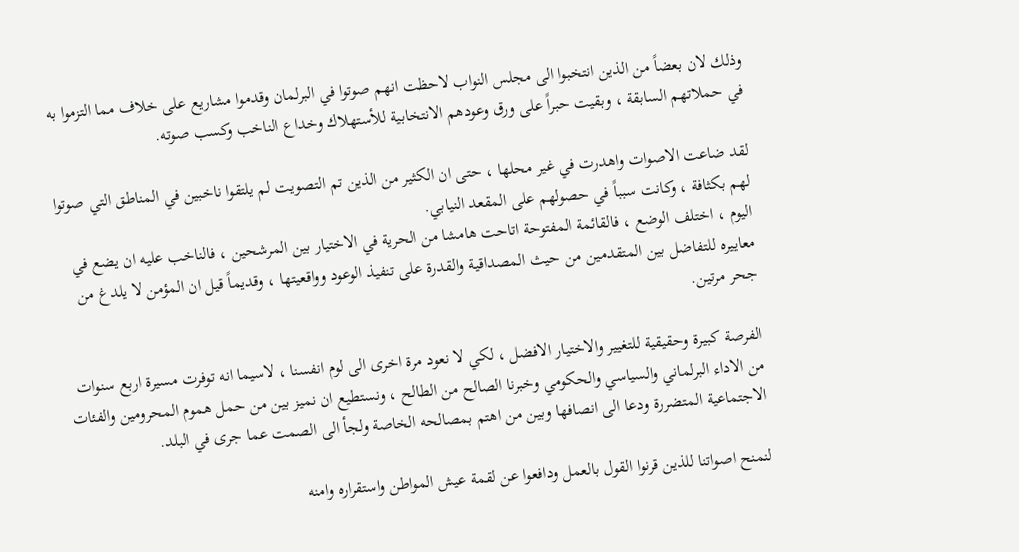وذلك لان بعضاً من الذين انتخبوا الى مجلس النواب لاحظت انهم صوتوا في البرلمان وقدموا مشاريع على خلاف مما التزموا به في حملاتهم السابقة ، وبقيت حبراً على ورق وعودهم الانتخابية للأستهلاك وخداع الناخب وكسب صوته.

لقد ضاعت الاصوات واهدرت في غير محلها ، حتى ان الكثير من الذين تم التصويت لم يلتقوا ناخبين في المناطق التي صوتوا لهم بكثافة ، وكانت سبباً في حصولهم على المقعد النيابي.
اليوم ، اختلف الوضع ، فالقائمة المفتوحة اتاحت هامشا من الحرية في الاختيار بين المرشحين ، فالناخب عليه ان يضع في معاييره للتفاضل بين المتقدمين من حيث المصداقية والقدرة على تنفيذ الوعود وواقعيتها ، وقديماً قيل ان المؤمن لا يلدغ من جحر مرتين.

الفرصة كبيرة وحقيقية للتغيير والاختيار الافضل ، لكي لا نعود مرة اخرى الى لوم انفسنا ، لاسيما انه توفرت مسيرة اربع سنوات من الاداء البرلماني والسياسي والحكومي وخبرنا الصالح من الطالح ، ونستطيع ان نميز بين من حمل هموم المحرومين والفئات الاجتماعية المتضررة ودعا الى انصافها وبين من اهتم بمصالحه الخاصة ولجأ الى الصمت عما جرى في البلد.

لنمنح اصواتنا للذين قرنوا القول بالعمل ودافعوا عن لقمة عيش المواطن واستقراره وامنه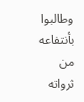وطالبوا بأنتفاعه من ثرواته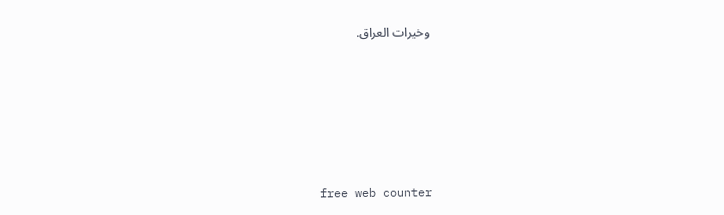وخيرات العراق.







free web counter